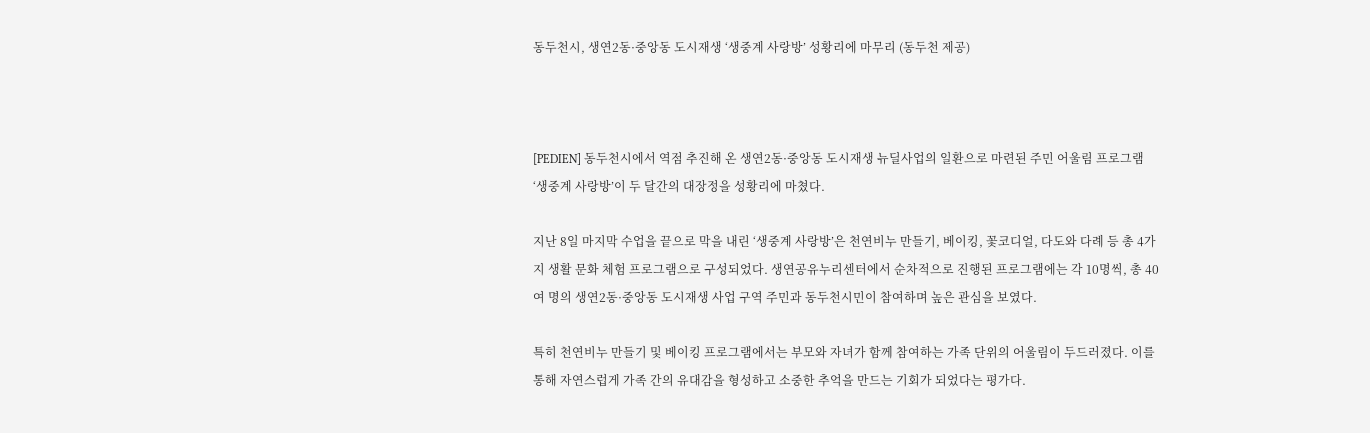동두천시, 생연2동·중앙동 도시재생 ‘생중계 사랑방’ 성황리에 마무리 (동두천 제공)



[PEDIEN] 동두천시에서 역점 추진해 온 생연2동·중앙동 도시재생 뉴딜사업의 일환으로 마련된 주민 어울림 프로그램 ‘생중계 사랑방’이 두 달간의 대장정을 성황리에 마쳤다.

지난 8일 마지막 수업을 끝으로 막을 내린 ‘생중계 사랑방’은 천연비누 만들기, 베이킹, 꽃코디얼, 다도와 다례 등 총 4가지 생활 문화 체험 프로그램으로 구성되었다. 생연공유누리센터에서 순차적으로 진행된 프로그램에는 각 10명씩, 총 40여 명의 생연2동·중앙동 도시재생 사업 구역 주민과 동두천시민이 참여하며 높은 관심을 보였다.

특히 천연비누 만들기 및 베이킹 프로그램에서는 부모와 자녀가 함께 참여하는 가족 단위의 어울림이 두드러졌다. 이를 통해 자연스럽게 가족 간의 유대감을 형성하고 소중한 추억을 만드는 기회가 되었다는 평가다.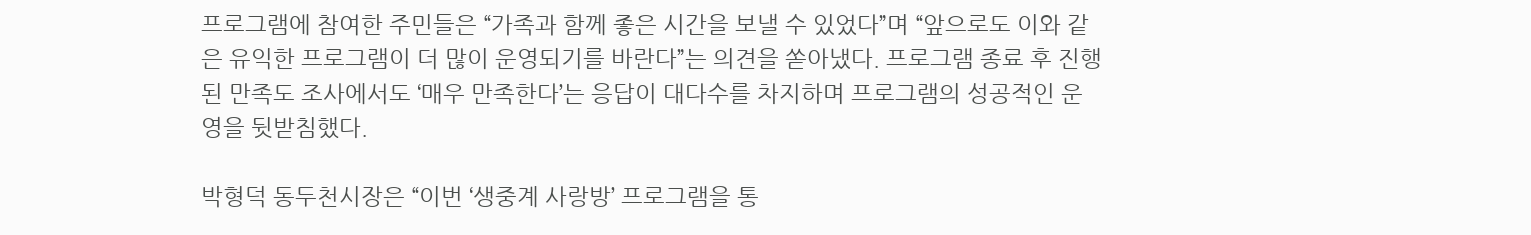프로그램에 참여한 주민들은 “가족과 함께 좋은 시간을 보낼 수 있었다”며 “앞으로도 이와 같은 유익한 프로그램이 더 많이 운영되기를 바란다”는 의견을 쏟아냈다. 프로그램 종료 후 진행된 만족도 조사에서도 ‘매우 만족한다’는 응답이 대다수를 차지하며 프로그램의 성공적인 운영을 뒷받침했다.

박형덕 동두천시장은 “이번 ‘생중계 사랑방’ 프로그램을 통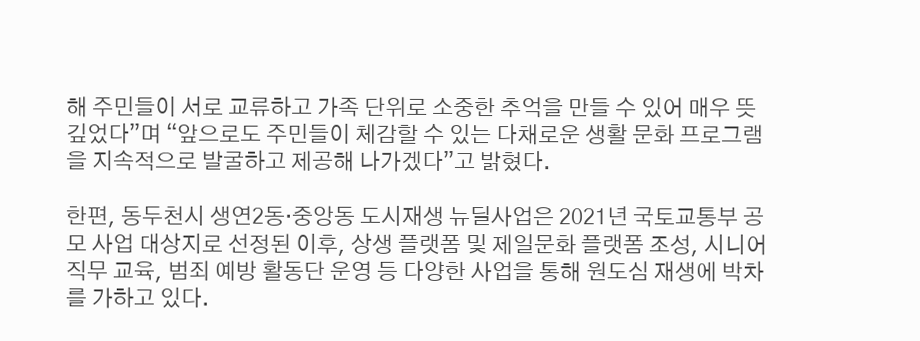해 주민들이 서로 교류하고 가족 단위로 소중한 추억을 만들 수 있어 매우 뜻깊었다”며 “앞으로도 주민들이 체감할 수 있는 다채로운 생활 문화 프로그램을 지속적으로 발굴하고 제공해 나가겠다”고 밝혔다.

한편, 동두천시 생연2동·중앙동 도시재생 뉴딜사업은 2021년 국토교통부 공모 사업 대상지로 선정된 이후, 상생 플랫폼 및 제일문화 플랫폼 조성, 시니어 직무 교육, 범죄 예방 활동단 운영 등 다양한 사업을 통해 원도심 재생에 박차를 가하고 있다.